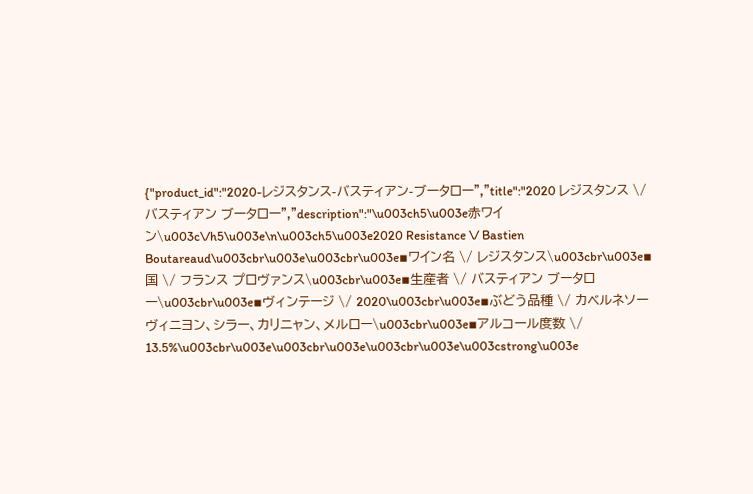{"product_id":"2020-レジスタンス-バスティアン-ブータロー","title":"2020 レジスタンス \/ バスティアン ブータロー","description":"\u003ch5\u003e赤ワイン\u003c\/h5\u003e\n\u003ch5\u003e2020 Resistance \/ Bastien Boutareaud\u003cbr\u003e\u003cbr\u003e▪ワイン名 \/ レジスタンス\u003cbr\u003e▪国 \/ フランス プロヴァンス\u003cbr\u003e▪生産者 \/ バスティアン ブータロー\u003cbr\u003e▪ヴィンテージ \/ 2020\u003cbr\u003e▪ぶどう品種 \/ カベルネソーヴィニヨン、シラー、カリニャン、メルロー\u003cbr\u003e▪アルコール度数 \/ 13.5%\u003cbr\u003e\u003cbr\u003e\u003cbr\u003e\u003cstrong\u003e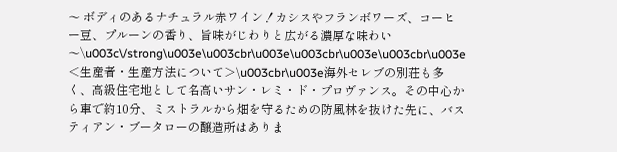〜 ボディのあるナチュラル赤ワイン！カシスやフランボワーズ、コーヒー豆、プルーンの香り、旨味がじわりと広がる濃厚な味わい 〜\u003c\/strong\u003e\u003cbr\u003e\u003cbr\u003e\u003cbr\u003e＜生産者・生産方法について＞\u003cbr\u003e海外セレブの別荘も多く、高級住宅地として名高いサン・レミ・ド・プロヴァンス。その中心から車で約10分、ミストラルから畑を守るための防風林を抜けた先に、バスティアン・ブータローの醸造所はありま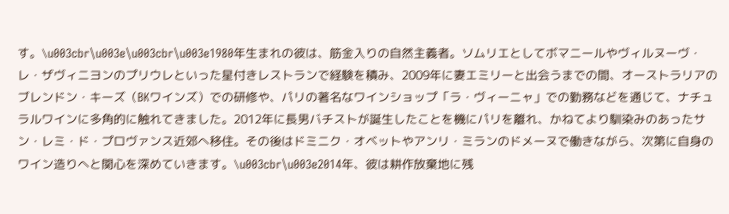す。\u003cbr\u003e\u003cbr\u003e1980年生まれの彼は、筋金入りの自然主義者。ソムリエとしてボマニールやヴィルヌーヴ・レ・ザヴィニヨンのプリウレといった星付きレストランで経験を積み、2009年に妻エミリーと出会うまでの間、オーストラリアのブレンドン・キーズ（BKワインズ）での研修や、パリの著名なワインショップ「ラ・ヴィーニャ」での勤務などを通じて、ナチュラルワインに多角的に触れてきました。2012年に長男バチストが誕生したことを機にパリを離れ、かねてより馴染みのあったサン・レミ・ド・プロヴァンス近郊へ移住。その後はドミニク・オベットやアンリ・ミランのドメーヌで働きながら、次第に自身のワイン造りへと関心を深めていきます。\u003cbr\u003e2014年、彼は耕作放棄地に残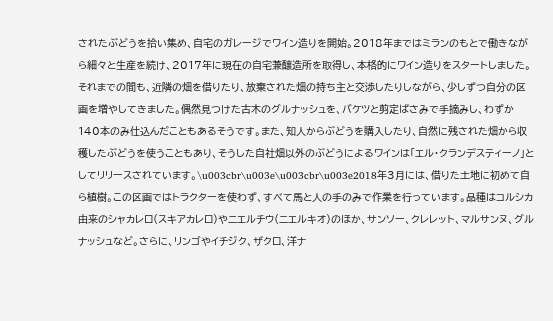されたぶどうを拾い集め、自宅のガレージでワイン造りを開始。2018年まではミランのもとで働きながら細々と生産を続け、2017年に現在の自宅兼醸造所を取得し、本格的にワイン造りをスタートしました。それまでの間も、近隣の畑を借りたり、放棄された畑の持ち主と交渉したりしながら、少しずつ自分の区画を増やしてきました。偶然見つけた古木のグルナッシュを、バケツと剪定ばさみで手摘みし、わずか140本のみ仕込んだこともあるそうです。また、知人からぶどうを購入したり、自然に残された畑から収穫したぶどうを使うこともあり、そうした自社畑以外のぶどうによるワインは「エル・クランデスティーノ」としてリリースされています。\u003cbr\u003e\u003cbr\u003e2018年3月には、借りた土地に初めて自ら植樹。この区画ではトラクターを使わず、すべて馬と人の手のみで作業を行っています。品種はコルシカ由来のシャカレロ（スキアカレロ）やニエルチウ（ニエルキオ）のほか、サンソー、クレレット、マルサンヌ、グルナッシュなど。さらに、リンゴやイチジク、ザクロ、洋ナ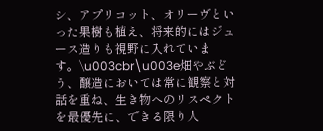シ、アプリコット、オリーヴといった果樹も植え、将来的にはジュース造りも視野に入れています。\u003cbr\u003e畑やぶどう、醸造においては常に観察と対話を重ね、生き物へのリスペクトを最優先に、できる限り人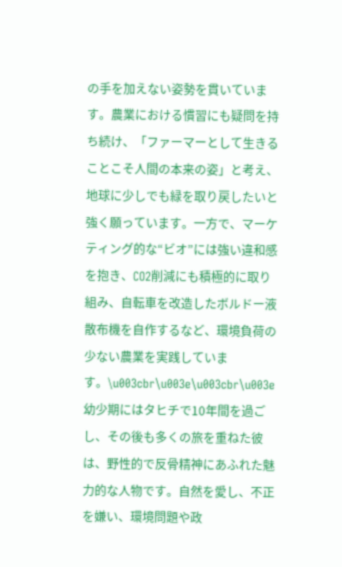の手を加えない姿勢を貫いています。農業における慣習にも疑問を持ち続け、「ファーマーとして生きることこそ人間の本来の姿」と考え、地球に少しでも緑を取り戻したいと強く願っています。一方で、マーケティング的な“ビオ”には強い違和感を抱き、CO2削減にも積極的に取り組み、自転車を改造したボルドー液散布機を自作するなど、環境負荷の少ない農業を実践しています。\u003cbr\u003e\u003cbr\u003e幼少期にはタヒチで10年間を過ごし、その後も多くの旅を重ねた彼は、野性的で反骨精神にあふれた魅力的な人物です。自然を愛し、不正を嫌い、環境問題や政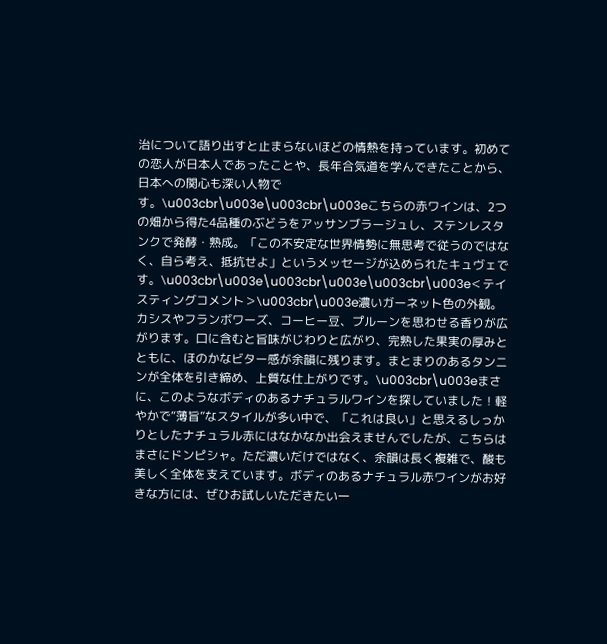治について語り出すと止まらないほどの情熱を持っています。初めての恋人が日本人であったことや、長年合気道を学んできたことから、日本への関心も深い人物です。\u003cbr\u003e\u003cbr\u003eこちらの赤ワインは、2つの畑から得た4品種のぶどうをアッサンブラージュし、ステンレスタンクで発酵・熟成。「この不安定な世界情勢に無思考で従うのではなく、自ら考え、抵抗せよ」というメッセージが込められたキュヴェです。\u003cbr\u003e\u003cbr\u003e\u003cbr\u003e＜テイスティングコメント＞\u003cbr\u003e濃いガーネット色の外観。カシスやフランボワーズ、コーヒー豆、プルーンを思わせる香りが広がります。口に含むと旨味がじわりと広がり、完熟した果実の厚みとともに、ほのかなビター感が余韻に残ります。まとまりのあるタンニンが全体を引き締め、上質な仕上がりです。\u003cbr\u003eまさに、このようなボディのあるナチュラルワインを探していました！軽やかで“薄旨”なスタイルが多い中で、「これは良い」と思えるしっかりとしたナチュラル赤にはなかなか出会えませんでしたが、こちらはまさにドンピシャ。ただ濃いだけではなく、余韻は長く複雑で、酸も美しく全体を支えています。ボディのあるナチュラル赤ワインがお好きな方には、ぜひお試しいただきたい一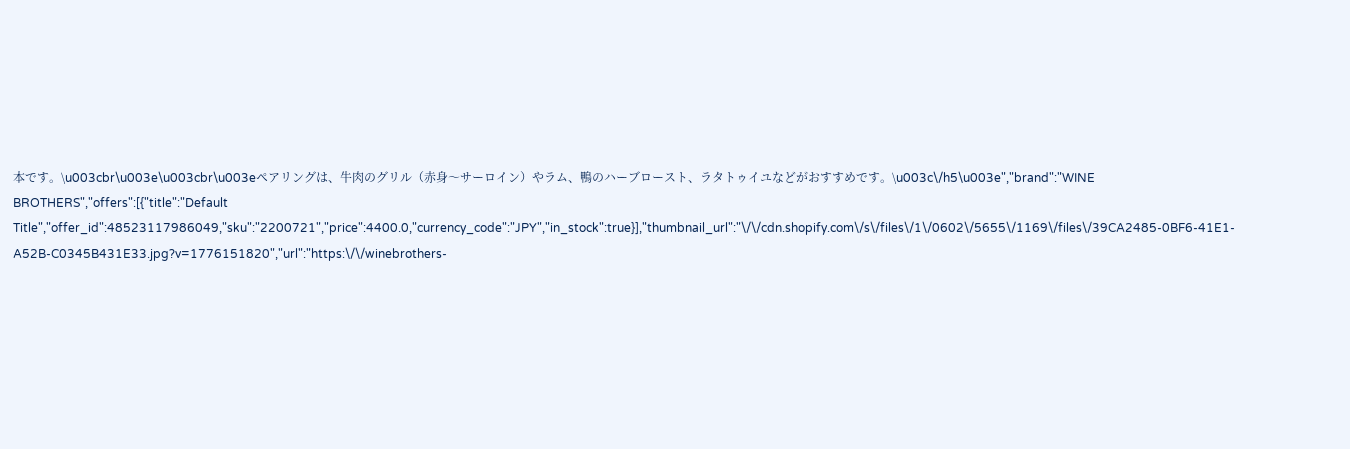本です。\u003cbr\u003e\u003cbr\u003eペアリングは、牛肉のグリル（赤身～サーロイン）やラム、鴨のハーブロースト、ラタトゥイユなどがおすすめです。\u003c\/h5\u003e","brand":"WINE BROTHERS","offers":[{"title":"Default Title","offer_id":48523117986049,"sku":"2200721","price":4400.0,"currency_code":"JPY","in_stock":true}],"thumbnail_url":"\/\/cdn.shopify.com\/s\/files\/1\/0602\/5655\/1169\/files\/39CA2485-0BF6-41E1-A52B-C0345B431E33.jpg?v=1776151820","url":"https:\/\/winebrothers-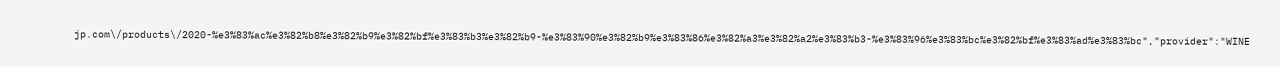jp.com\/products\/2020-%e3%83%ac%e3%82%b8%e3%82%b9%e3%82%bf%e3%83%b3%e3%82%b9-%e3%83%90%e3%82%b9%e3%83%86%e3%82%a3%e3%82%a2%e3%83%b3-%e3%83%96%e3%83%bc%e3%82%bf%e3%83%ad%e3%83%bc","provider":"WINE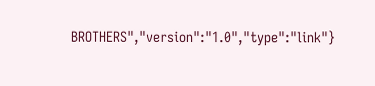BROTHERS","version":"1.0","type":"link"}